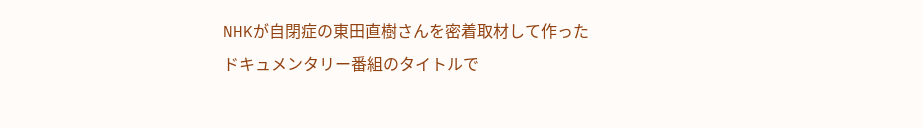NHKが自閉症の東田直樹さんを密着取材して作ったドキュメンタリー番組のタイトルで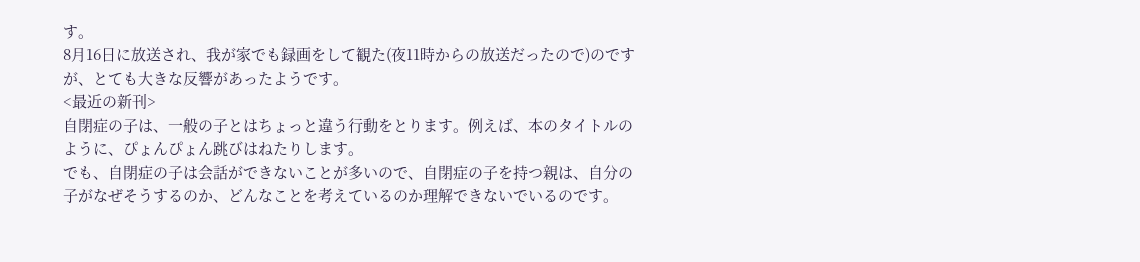す。
8月16日に放送され、我が家でも録画をして観た(夜11時からの放送だったので)のですが、とても大きな反響があったようです。
<最近の新刊>
自閉症の子は、一般の子とはちょっと違う行動をとります。例えば、本のタイトルのように、ぴょんぴょん跳びはねたりします。
でも、自閉症の子は会話ができないことが多いので、自閉症の子を持つ親は、自分の子がなぜそうするのか、どんなことを考えているのか理解できないでいるのです。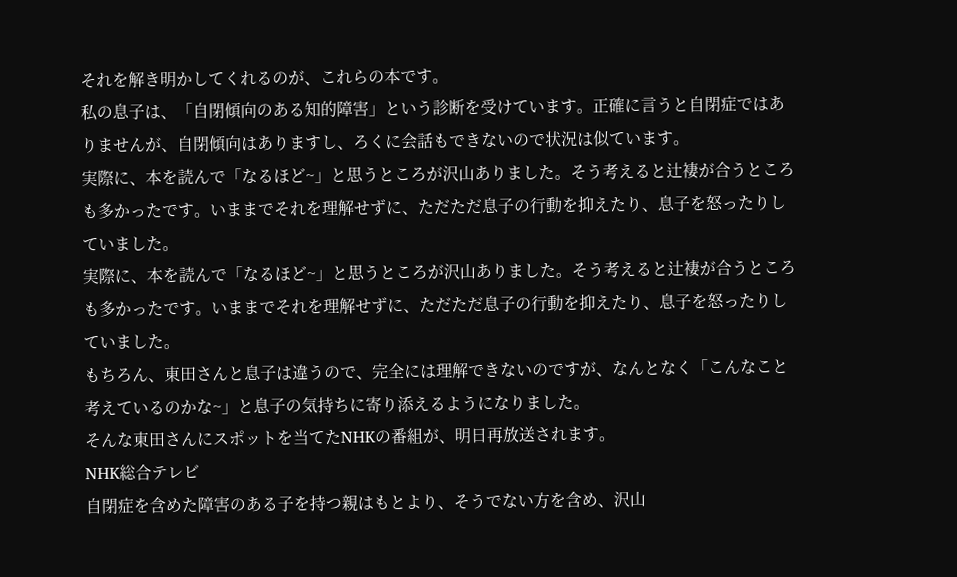それを解き明かしてくれるのが、これらの本です。
私の息子は、「自閉傾向のある知的障害」という診断を受けています。正確に言うと自閉症ではありませんが、自閉傾向はありますし、ろくに会話もできないので状況は似ています。
実際に、本を読んで「なるほど~」と思うところが沢山ありました。そう考えると辻褄が合うところも多かったです。いままでそれを理解せずに、ただただ息子の行動を抑えたり、息子を怒ったりしていました。
実際に、本を読んで「なるほど~」と思うところが沢山ありました。そう考えると辻褄が合うところも多かったです。いままでそれを理解せずに、ただただ息子の行動を抑えたり、息子を怒ったりしていました。
もちろん、東田さんと息子は違うので、完全には理解できないのですが、なんとなく「こんなこと考えているのかな~」と息子の気持ちに寄り添えるようになりました。
そんな東田さんにスポットを当てたNHKの番組が、明日再放送されます。
NHK総合テレビ
自閉症を含めた障害のある子を持つ親はもとより、そうでない方を含め、沢山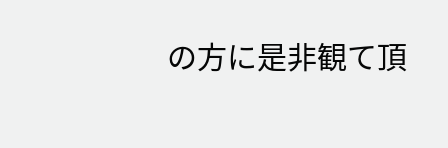の方に是非観て頂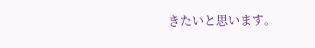きたいと思います。